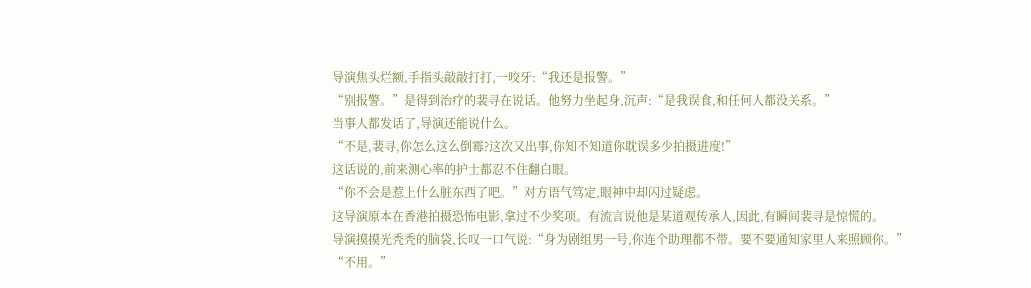导演焦头烂额,手指头敲敲打打,一咬牙:“我还是报警。”
“别报警。”是得到治疗的裴寻在说话。他努力坐起身,沉声:“是我误食,和任何人都没关系。”
当事人都发话了,导演还能说什么。
“不是,裴寻,你怎么这么倒霉?这次又出事,你知不知道你耽误多少拍摄进度!”
这话说的,前来测心率的护士都忍不住翻白眼。
“你不会是惹上什么脏东西了吧。”对方语气笃定,眼神中却闪过疑虑。
这导演原本在香港拍摄恐怖电影,拿过不少奖项。有流言说他是某道观传承人,因此,有瞬间裴寻是惊慌的。
导演摸摸光秃秃的脑袋,长叹一口气说:“身为剧组男一号,你连个助理都不带。要不要通知家里人来照顾你。”
“不用。”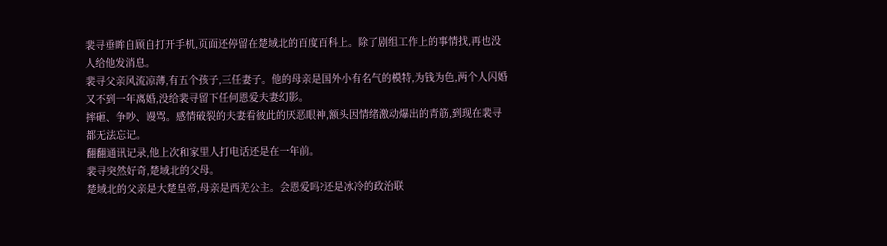裴寻垂眸自顾自打开手机,页面还停留在楚域北的百度百科上。除了剧组工作上的事情找,再也没人给他发消息。
裴寻父亲风流凉薄,有五个孩子,三任妻子。他的母亲是国外小有名气的模特,为钱为色,两个人闪婚又不到一年离婚,没给裴寻留下任何恩爱夫妻幻影。
摔砸、争吵、谩骂。感情破裂的夫妻看彼此的厌恶眼神,额头因情绪激动爆出的青筋,到现在裴寻都无法忘记。
翻翻通讯记录,他上次和家里人打电话还是在一年前。
裴寻突然好奇,楚域北的父母。
楚域北的父亲是大楚皇帝,母亲是西羌公主。会恩爱吗?还是冰冷的政治联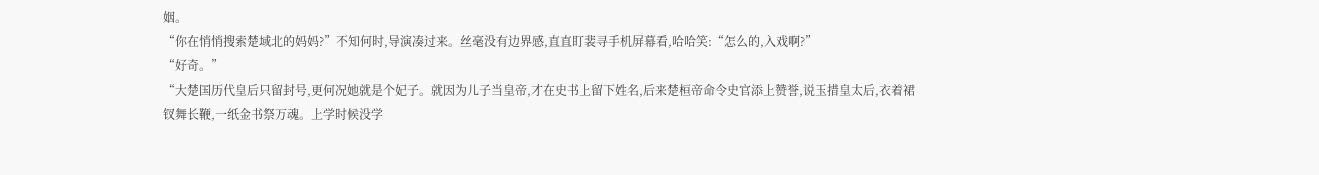姻。
“你在悄悄搜索楚域北的妈妈?”不知何时,导演凑过来。丝毫没有边界感,直直盯裴寻手机屏幕看,哈哈笑:“怎么的,入戏啊?”
“好奇。”
“大楚国历代皇后只留封号,更何况她就是个妃子。就因为儿子当皇帝,才在史书上留下姓名,后来楚桓帝命令史官添上赞誉,说玉措皇太后,衣着裙钗舞长鞭,一纸金书祭万魂。上学时候没学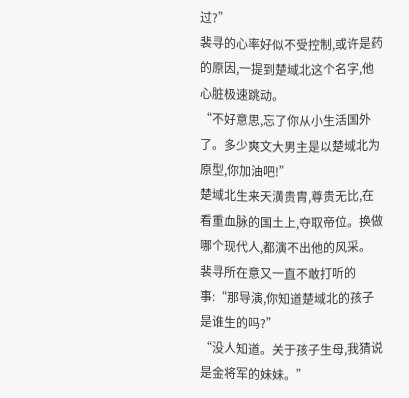过?”
裴寻的心率好似不受控制,或许是药的原因,一提到楚域北这个名字,他心脏极速跳动。
“不好意思,忘了你从小生活国外了。多少爽文大男主是以楚域北为原型,你加油吧!”
楚域北生来天潢贵胄,尊贵无比,在看重血脉的国土上,夺取帝位。换做哪个现代人,都演不出他的风采。
裴寻所在意又一直不敢打听的事:“那导演,你知道楚域北的孩子是谁生的吗?”
“没人知道。关于孩子生母,我猜说是金将军的妹妹。”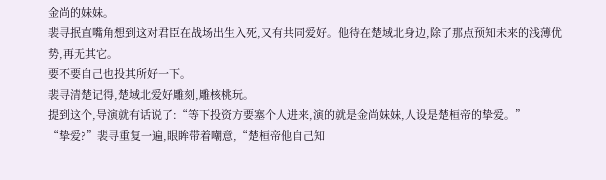金尚的妹妹。
裴寻抿直嘴角想到这对君臣在战场出生入死,又有共同爱好。他待在楚域北身边,除了那点预知未来的浅薄优势,再无其它。
要不要自己也投其所好一下。
裴寻清楚记得,楚域北爱好雕刻,雕核桃玩。
提到这个,导演就有话说了:“等下投资方要塞个人进来,演的就是金尚妹妹,人设是楚桓帝的挚爱。”
“挚爱?”裴寻重复一遍,眼眸带着嘲意,“楚桓帝他自己知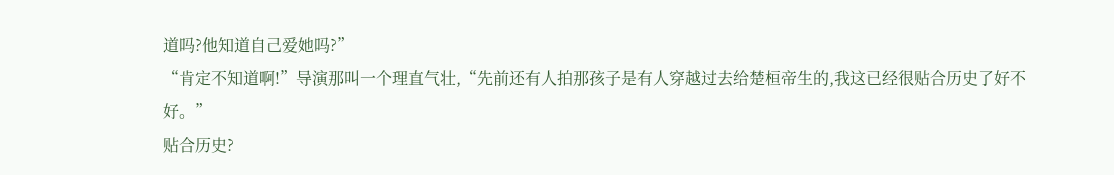道吗?他知道自己爱她吗?”
“肯定不知道啊!”导演那叫一个理直气壮,“先前还有人拍那孩子是有人穿越过去给楚桓帝生的,我这已经很贴合历史了好不好。”
贴合历史?